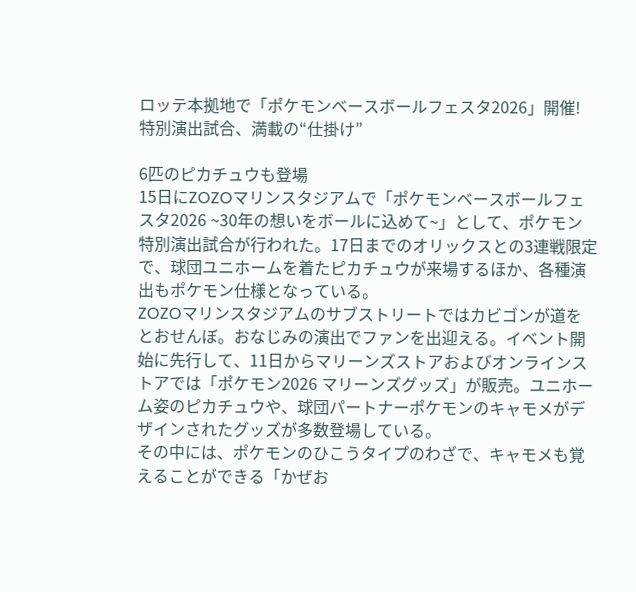ロッテ本拠地で「ポケモンベースボールフェスタ2026」開催! 特別演出試合、満載の“仕掛け”

6匹のピカチュウも登場
15日にZOZOマリンスタジアムで「ポケモンベースボールフェスタ2026 ~30年の想いをボールに込めて~」として、ポケモン特別演出試合が行われた。17日までのオリックスとの3連戦限定で、球団ユニホームを着たピカチュウが来場するほか、各種演出もポケモン仕様となっている。
ZOZOマリンスタジアムのサブストリートではカビゴンが道をとおせんぼ。おなじみの演出でファンを出迎える。イベント開始に先行して、11日からマリーンズストアおよびオンラインストアでは「ポケモン2026 マリーンズグッズ」が販売。ユニホーム姿のピカチュウや、球団パートナーポケモンのキャモメがデザインされたグッズが多数登場している。
その中には、ポケモンのひこうタイプのわざで、キャモメも覚えることができる「かぜお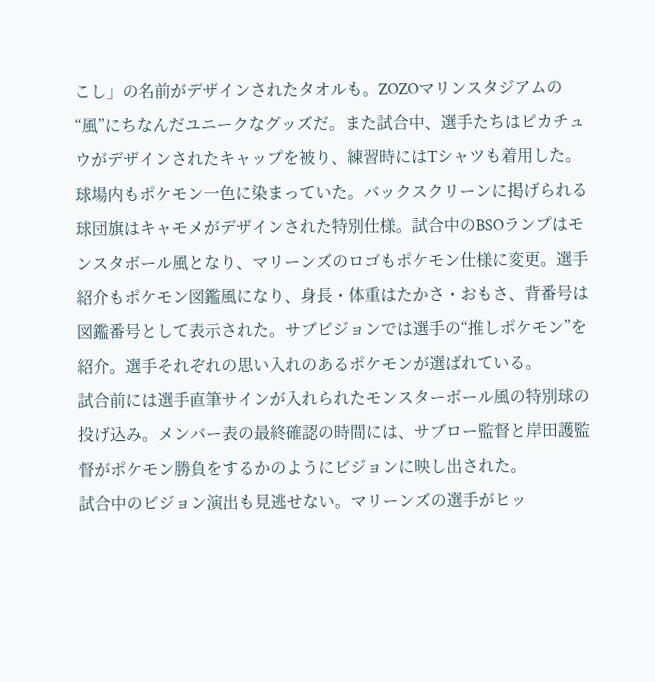こし」の名前がデザインされたタオルも。ZOZOマリンスタジアムの“風”にちなんだユニークなグッズだ。また試合中、選手たちはピカチュウがデザインされたキャップを被り、練習時にはTシャツも着用した。
球場内もポケモン一色に染まっていた。バックスクリーンに掲げられる球団旗はキャモメがデザインされた特別仕様。試合中のBSOランプはモンスタボール風となり、マリーンズのロゴもポケモン仕様に変更。選手紹介もポケモン図鑑風になり、身長・体重はたかさ・おもさ、背番号は図鑑番号として表示された。サブビジョンでは選手の“推しポケモン”を紹介。選手それぞれの思い入れのあるポケモンが選ばれている。
試合前には選手直筆サインが入れられたモンスターボール風の特別球の投げ込み。メンバー表の最終確認の時間には、サブロー監督と岸田護監督がポケモン勝負をするかのようにビジョンに映し出された。
試合中のビジョン演出も見逃せない。マリーンズの選手がヒッ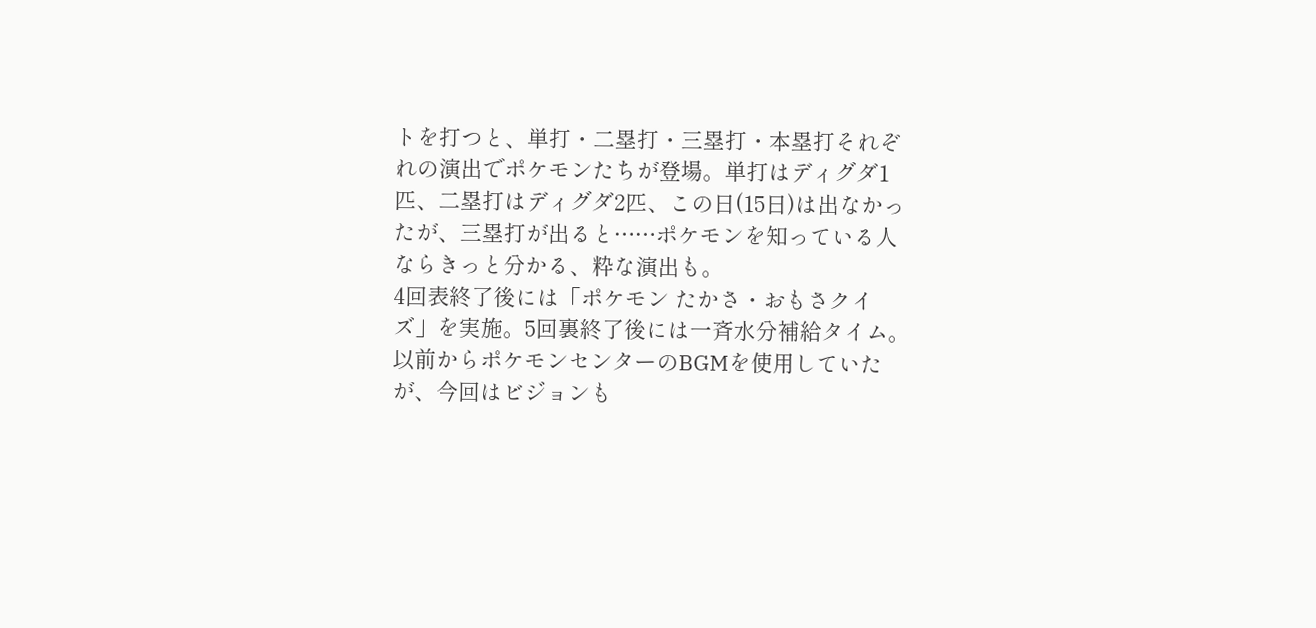トを打つと、単打・二塁打・三塁打・本塁打それぞれの演出でポケモンたちが登場。単打はディグダ1匹、二塁打はディグダ2匹、この日(15日)は出なかったが、三塁打が出ると……ポケモンを知っている人ならきっと分かる、粋な演出も。
4回表終了後には「ポケモン たかさ・おもさクイズ」を実施。5回裏終了後には一斉水分補給タイム。以前からポケモンセンターのBGMを使用していたが、今回はビジョンも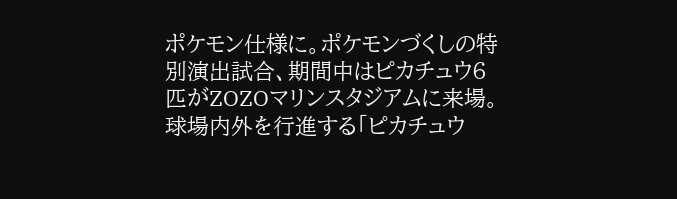ポケモン仕様に。ポケモンづくしの特別演出試合、期間中はピカチュウ6匹がZOZOマリンスタジアムに来場。球場内外を行進する「ピカチュウ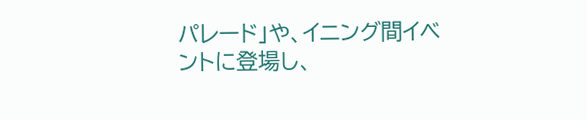パレード」や、イニング間イベントに登場し、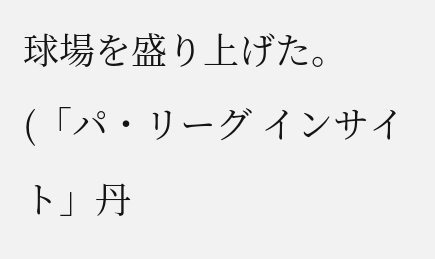球場を盛り上げた。
(「パ・リーグ インサイト」丹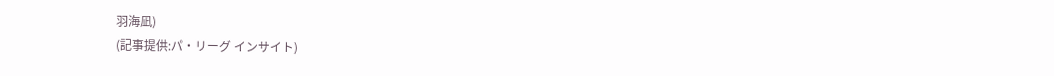羽海凪)
(記事提供:パ・リーグ インサイト)